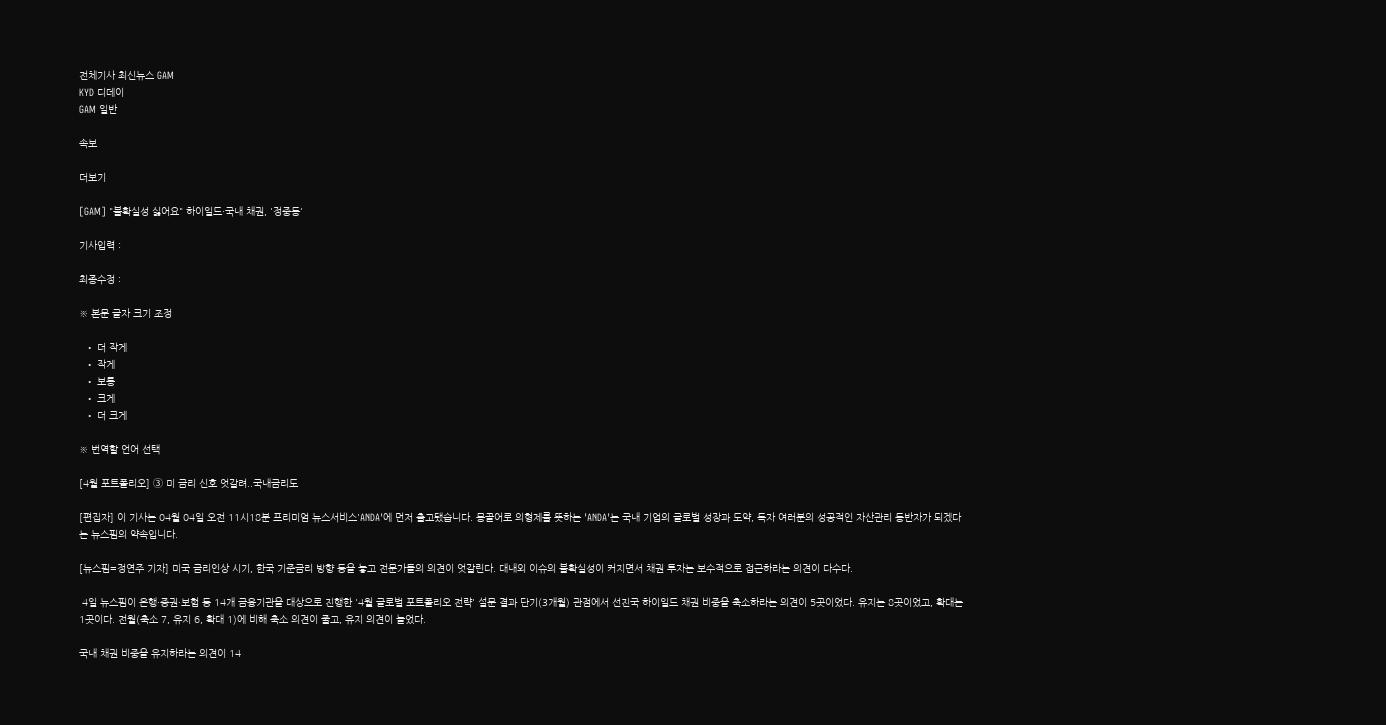전체기사 최신뉴스 GAM
KYD 디데이
GAM 일반

속보

더보기

[GAM] "불확실성 싫어요" 하이일드·국내 채권, '정중동'

기사입력 :

최종수정 :

※ 본문 글자 크기 조정

  • 더 작게
  • 작게
  • 보통
  • 크게
  • 더 크게

※ 번역할 언어 선택

[4월 포트폴리오] ③ 미 금리 신호 엇갈려..국내금리도

[편집자] 이 기사는 04월 04일 오전 11시18분 프리미엄 뉴스서비스'ANDA'에 먼저 출고됐습니다. 몽골어로 의형제를 뜻하는 'ANDA'는 국내 기업의 글로벌 성장과 도약, 독자 여러분의 성공적인 자산관리 동반자가 되겠다는 뉴스핌의 약속입니다.

[뉴스핌=정연주 기자] 미국 금리인상 시기, 한국 기준금리 방향 등을 놓고 전문가들의 의견이 엇갈린다. 대내외 이슈의 불확실성이 커지면서 채권 투자는 보수적으로 접근하라는 의견이 다수다.

 4일 뉴스핌이 은행·증권·보험 등 14개 금융기관을 대상으로 진행한 '4월 글로벌 포트폴리오 전략' 설문 결과 단기(3개월) 관점에서 선진국 하이일드 채권 비중을 축소하라는 의견이 5곳이었다. 유지는 8곳이었고, 확대는 1곳이다. 전월(축소 7, 유지 6, 확대 1)에 비해 축소 의견이 줄고, 유지 의견이 늘었다.

국내 채권 비중을 유지하라는 의견이 14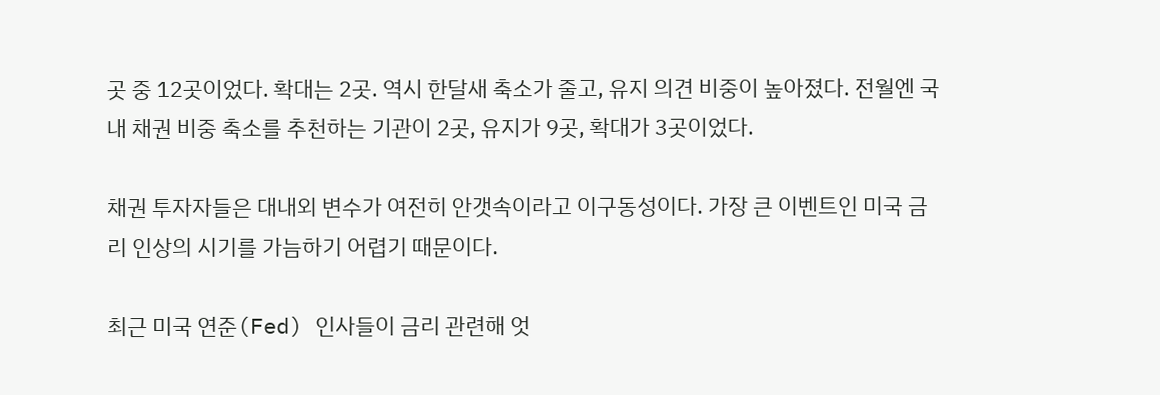곳 중 12곳이었다. 확대는 2곳. 역시 한달새 축소가 줄고, 유지 의견 비중이 높아졌다. 전월엔 국내 채권 비중 축소를 추천하는 기관이 2곳, 유지가 9곳, 확대가 3곳이었다.

채권 투자자들은 대내외 변수가 여전히 안갯속이라고 이구동성이다. 가장 큰 이벤트인 미국 금리 인상의 시기를 가늠하기 어렵기 때문이다.

최근 미국 연준(Fed) 인사들이 금리 관련해 엇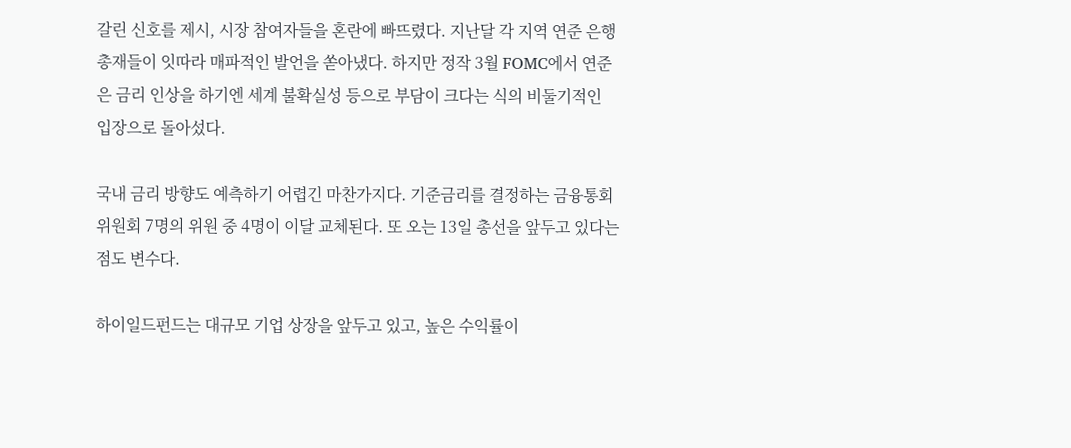갈린 신호를 제시, 시장 참여자들을 혼란에 빠뜨렸다. 지난달 각 지역 연준 은행 총재들이 잇따라 매파적인 발언을 쏟아냈다. 하지만 정작 3월 FOMC에서 연준은 금리 인상을 하기엔 세계 불확실성 등으로 부담이 크다는 식의 비둘기적인 입장으로 돌아섰다.

국내 금리 방향도 예측하기 어렵긴 마찬가지다. 기준금리를 결정하는 금융통회위원회 7명의 위원 중 4명이 이달 교체된다. 또 오는 13일 총선을 앞두고 있다는 점도 변수다.

하이일드펀드는 대규모 기업 상장을 앞두고 있고, 높은 수익률이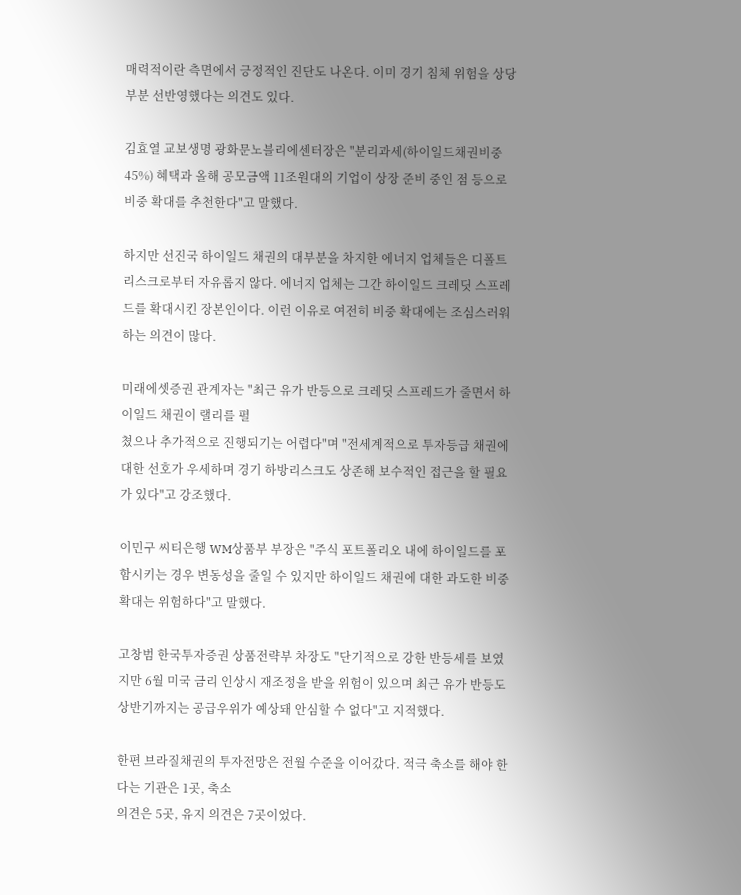매력적이란 측면에서 긍정적인 진단도 나온다. 이미 경기 침체 위험을 상당부분 선반영했다는 의견도 있다.

김효열 교보생명 광화문노블리에센터장은 "분리과세(하이일드채권비중 45%) 혜택과 올해 공모금액 11조원대의 기업이 상장 준비 중인 점 등으로 비중 확대를 추천한다"고 말했다.

하지만 선진국 하이일드 채권의 대부분을 차지한 에너지 업체들은 디폴트 리스크로부터 자유롭지 않다. 에너지 업체는 그간 하이일드 크레딧 스프레드를 확대시킨 장본인이다. 이런 이유로 여전히 비중 확대에는 조심스러워하는 의견이 많다.

미래에셋증권 관계자는 "최근 유가 반등으로 크레딧 스프레드가 줄면서 하이일드 채권이 랠리를 펼
쳤으나 추가적으로 진행되기는 어렵다"며 "전세계적으로 투자등급 채권에 대한 선호가 우세하며 경기 하방리스크도 상존해 보수적인 접근을 할 필요가 있다"고 강조했다.

이민구 씨티은행 WM상품부 부장은 "주식 포트폴리오 내에 하이일드를 포함시키는 경우 변동성을 줄일 수 있지만 하이일드 채권에 대한 과도한 비중 확대는 위험하다"고 말했다.

고창범 한국투자증권 상품전략부 차장도 "단기적으로 강한 반등세를 보였지만 6월 미국 금리 인상시 재조정을 받을 위험이 있으며 최근 유가 반등도 상반기까지는 공급우위가 예상돼 안심할 수 없다"고 지적했다.

한편 브라질채권의 투자전망은 전월 수준을 이어갔다. 적극 축소를 해야 한다는 기관은 1곳, 축소
의견은 5곳, 유지 의견은 7곳이었다.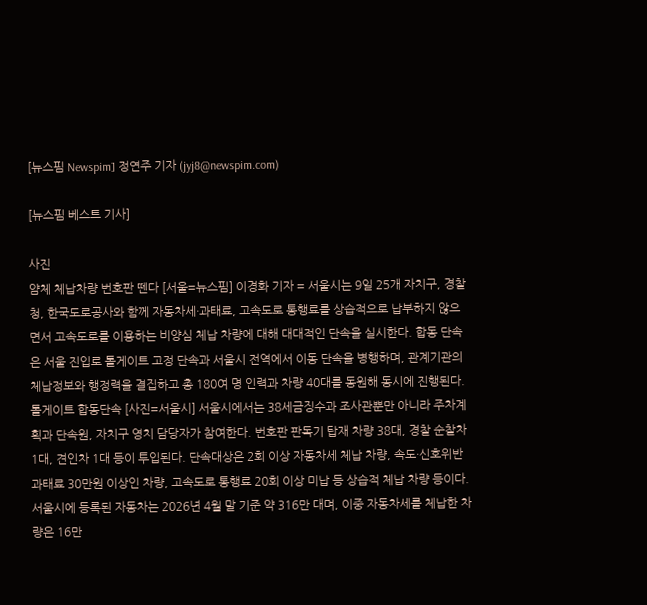[뉴스핌 Newspim] 정연주 기자 (jyj8@newspim.com)

[뉴스핌 베스트 기사]

사진
얌체 체납차량 번호판 뗀다 [서울=뉴스핌] 이경화 기자 = 서울시는 9일 25개 자치구, 경찰청, 한국도로공사와 함께 자동차세·과태료, 고속도로 통행료를 상습적으로 납부하지 않으면서 고속도로를 이용하는 비양심 체납 차량에 대해 대대적인 단속을 실시한다. 합동 단속은 서울 진입로 톨게이트 고정 단속과 서울시 전역에서 이동 단속을 병행하며, 관계기관의 체납정보와 행정력을 결집하고 총 180여 명 인력과 차량 40대를 동원해 동시에 진행된다. 톨게이트 합동단속 [사진=서울시] 서울시에서는 38세금징수과 조사관뿐만 아니라 주차계획과 단속원, 자치구 영치 담당자가 참여한다. 번호판 판독기 탑재 차량 38대, 경찰 순찰차 1대, 견인차 1대 등이 투입된다. 단속대상은 2회 이상 자동차세 체납 차량, 속도·신호위반 과태료 30만원 이상인 차량, 고속도로 통행료 20회 이상 미납 등 상습적 체납 차량 등이다. 서울시에 등록된 자동차는 2026년 4월 말 기준 약 316만 대며, 이중 자동차세를 체납한 차량은 16만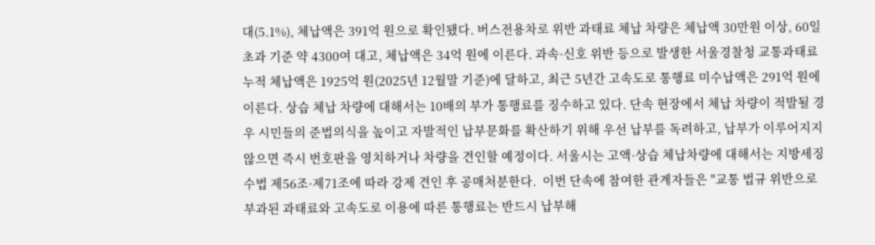대(5.1%), 체납액은 391억 원으로 확인됐다. 버스전용차로 위반 과태료 체납 차량은 체납액 30만원 이상, 60일 초과 기준 약 4300여 대고, 체납액은 34억 원에 이른다. 과속·신호 위반 등으로 발생한 서울경찰청 교통과태료 누적 체납액은 1925억 원(2025년 12월말 기준)에 달하고, 최근 5년간 고속도로 통행료 미수납액은 291억 원에 이른다. 상습 체납 차량에 대해서는 10배의 부가 통행료를 징수하고 있다. 단속 현장에서 체납 차량이 적발될 경우 시민들의 준법의식을 높이고 자발적인 납부문화를 확산하기 위해 우선 납부를 독려하고, 납부가 이루어지지 않으면 즉시 번호판을 영치하거나 차량을 견인할 예정이다. 서울시는 고액·상습 체납차량에 대해서는 지방세징수법 제56조·제71조에 따라 강제 견인 후 공매처분한다.  이번 단속에 참여한 관계자들은 "교통 법규 위반으로 부과된 과태료와 고속도로 이용에 따른 통행료는 반드시 납부해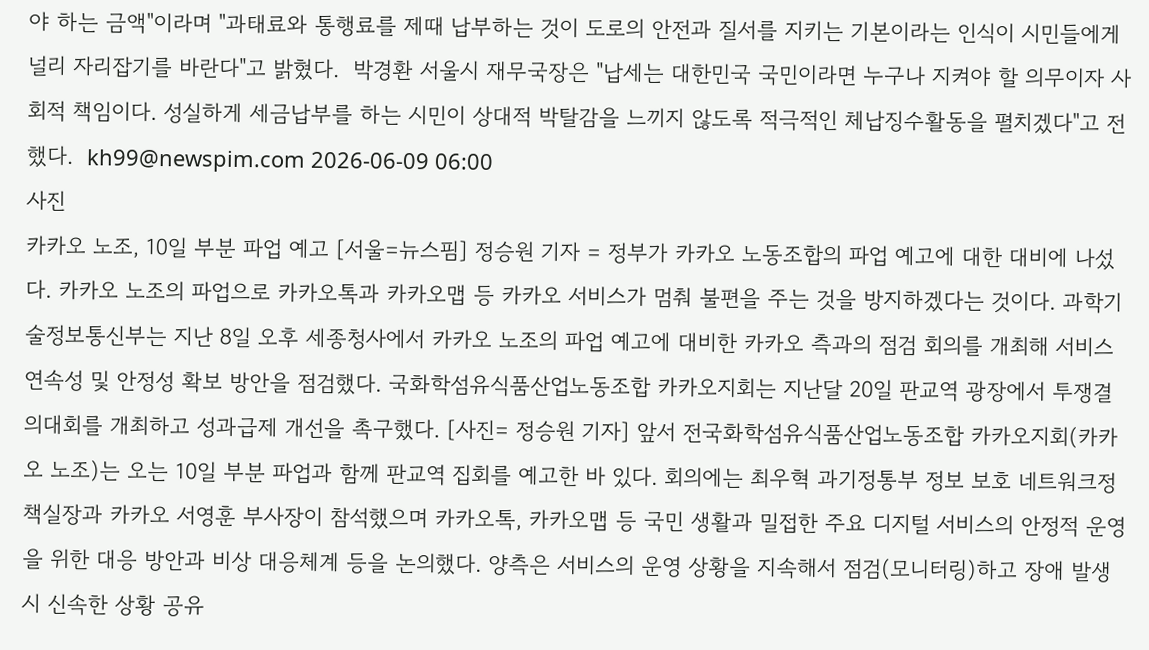야 하는 금액"이라며 "과태료와 통행료를 제때 납부하는 것이 도로의 안전과 질서를 지키는 기본이라는 인식이 시민들에게 널리 자리잡기를 바란다"고 밝혔다.  박경환 서울시 재무국장은 "납세는 대한민국 국민이라면 누구나 지켜야 할 의무이자 사회적 책임이다. 성실하게 세금납부를 하는 시민이 상대적 박탈감을 느끼지 않도록 적극적인 체납징수활동을 펼치겠다"고 전했다.  kh99@newspim.com 2026-06-09 06:00
사진
카카오 노조, 10일 부분 파업 예고 [서울=뉴스핌] 정승원 기자 = 정부가 카카오 노동조합의 파업 예고에 대한 대비에 나섰다. 카카오 노조의 파업으로 카카오톡과 카카오맵 등 카카오 서비스가 멈춰 불편을 주는 것을 방지하겠다는 것이다. 과학기술정보통신부는 지난 8일 오후 세종청사에서 카카오 노조의 파업 예고에 대비한 카카오 측과의 점검 회의를 개최해 서비스 연속성 및 안정성 확보 방안을 점검했다. 국화학섬유식품산업노동조합 카카오지회는 지난달 20일 판교역 광장에서 투쟁결의대회를 개최하고 성과급제 개선을 촉구했다. [사진= 정승원 기자] 앞서 전국화학섬유식품산업노동조합 카카오지회(카카오 노조)는 오는 10일 부분 파업과 함께 판교역 집회를 예고한 바 있다. 회의에는 최우혁 과기정통부 정보 보호 네트워크정책실장과 카카오 서영훈 부사장이 참석했으며 카카오톡, 카카오맵 등 국민 생활과 밀접한 주요 디지털 서비스의 안정적 운영을 위한 대응 방안과 비상 대응체계 등을 논의했다. 양측은 서비스의 운영 상황을 지속해서 점검(모니터링)하고 장애 발생 시 신속한 상황 공유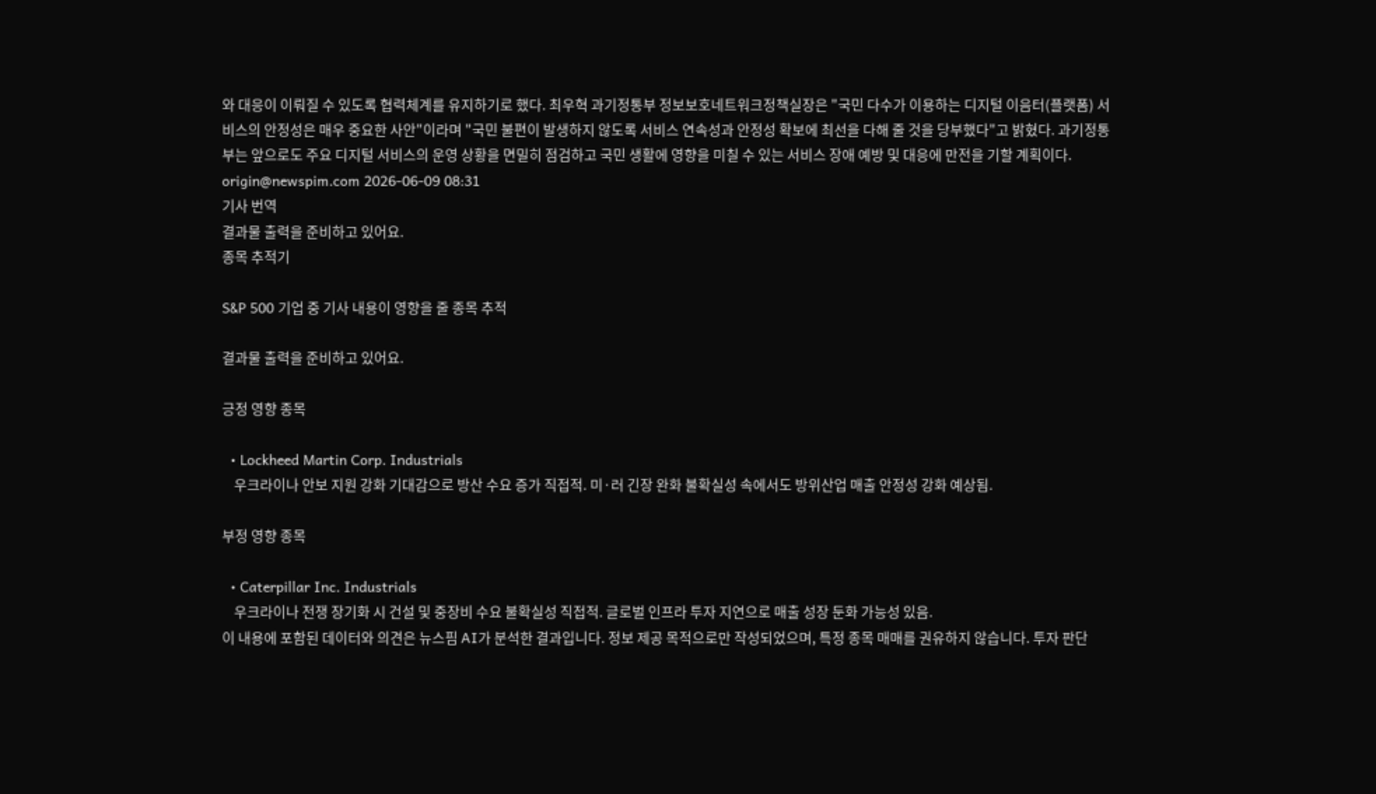와 대응이 이뤄질 수 있도록 협력체계를 유지하기로 했다. 최우혁 과기정통부 정보보호네트워크정책실장은 "국민 다수가 이용하는 디지털 이음터(플랫폼) 서비스의 안정성은 매우 중요한 사안"이라며 "국민 불편이 발생하지 않도록 서비스 연속성과 안정성 확보에 최선을 다해 줄 것을 당부했다"고 밝혔다. 과기정통부는 앞으로도 주요 디지털 서비스의 운영 상황을 면밀히 점검하고 국민 생활에 영향을 미칠 수 있는 서비스 장애 예방 및 대응에 만전을 기할 계획이다. origin@newspim.com 2026-06-09 08:31
기사 번역
결과물 출력을 준비하고 있어요.
종목 추적기

S&P 500 기업 중 기사 내용이 영향을 줄 종목 추적

결과물 출력을 준비하고 있어요.

긍정 영향 종목

  • Lockheed Martin Corp. Industrials
    우크라이나 안보 지원 강화 기대감으로 방산 수요 증가 직접적. 미·러 긴장 완화 불확실성 속에서도 방위산업 매출 안정성 강화 예상됨.

부정 영향 종목

  • Caterpillar Inc. Industrials
    우크라이나 전쟁 장기화 시 건설 및 중장비 수요 불확실성 직접적. 글로벌 인프라 투자 지연으로 매출 성장 둔화 가능성 있음.
이 내용에 포함된 데이터와 의견은 뉴스핌 AI가 분석한 결과입니다. 정보 제공 목적으로만 작성되었으며, 특정 종목 매매를 권유하지 않습니다. 투자 판단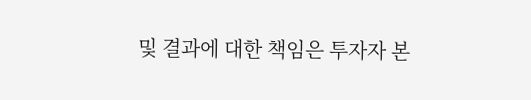및 결과에 대한 책임은 투자자 본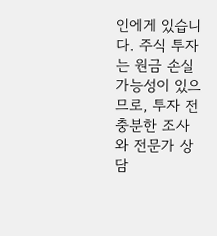인에게 있습니다. 주식 투자는 원금 손실 가능성이 있으므로, 투자 전 충분한 조사와 전문가 상담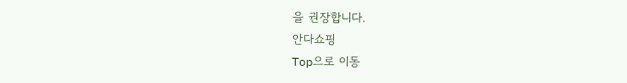을 권장합니다.
안다쇼핑
Top으로 이동